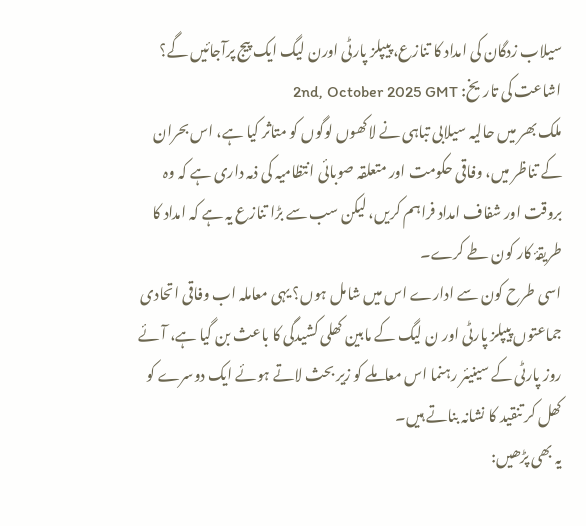سیلاب زدگان کی امداد کا تنازع، پیپلز پارٹی اورن لیگ ایک پیج پرآجائیں گے؟
اشاعت کی تاریخ: 2nd, October 2025 GMT
ملک بھر میں حالیہ سیلابی تباہی نے لاکھوں لوگوں کو متاثر کیا ہے، اس بحران کے تناظر میں، وفاقی حکومت اور متعلقہ صوبائی انتظامیہ کی ذمہ داری ہے کہ وہ بروقت اور شفاف امداد فراہم کریں، لیکن سب سے بڑا تنازع یہ ہے کہ امداد کا طریقۂ کار کون طے کرے۔
اسی طرح کون سے ادارے اس میں شامل ہوں؟ یہی معاملہ اب وفاقی اتحادی جماعتوں پیپلز پارٹی اور ن لیگ کے مابین کھلی کشیدگی کا باعث بن گیا ہے، آئے روز پارٹی کے سینیئر رہنما اس معاملے کو زیر بحث لاتے ہوئے ایک دوسرے کو کھل کر تنقید کا نشانہ بناتے ہیں۔
یہ بھی پڑھیں: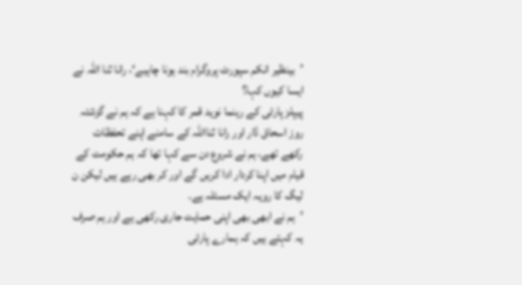’بینظیر انکم سپورٹ پروگرام بند ہونا چاہیے‘، رانا ثنا اللہ نے ایسا کیوں کہا؟
پیپلز پارٹی کے رہنما نوید قمر کا کہنا ہے کہ ہم نے گزشتہ روز اسحاق ڈار اور رانا ثنااللہ کے سامنے اپنے تحفظات رکھے تھے، ہم نے شروع دن سے کہا تھا کہ ہم حکومت کے قیام میں اپنا کردار ادا کریں گے اور کر بھی رہے ہیں لیکن ن لیگ کا رویہ ایک مسئلہ ہے۔
’ہم نے ابھی بھی اپنی حمایت جاری رکھی ہے اور ہم صرف یہ کہتے ہیں کہ ہمارے پارٹی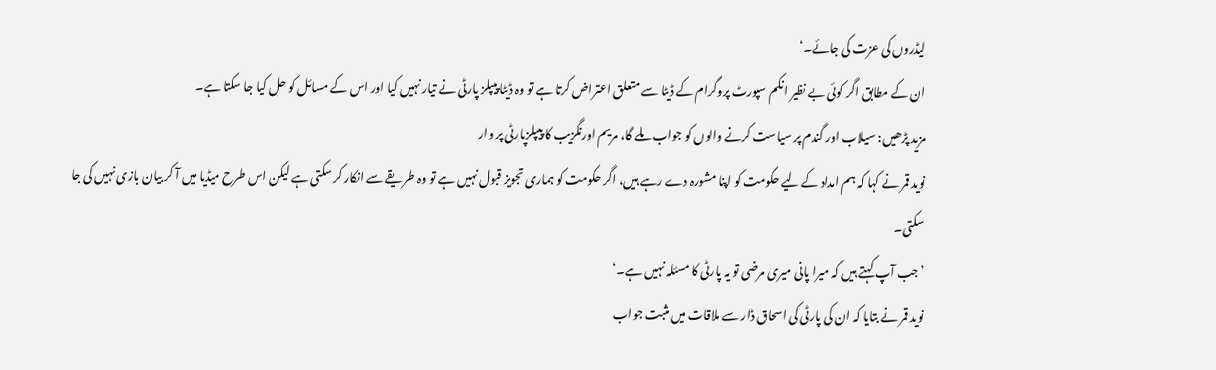لیڈروں کی عزت کی جائے۔‘
ان کے مطابق اگر کوئی بے نظیر انکم سپورٹ پروگرام کے ڈیٹا سے متعلق اعتراض کرتا ہے تو وہ ڈیٹا پیپلز پارٹی نے تیار نہیں کیا اور اس کے مسائل کو حل کیا جا سکتا ہے۔
مزید پڑھیں: سیلاب اور گندم پر سیاست کرنے والوں کو جواب ملے گا، مریم اورنگزیب کا پیپلزپارٹی پر وار
نوید قمر نے کہا کہ ہم امداد کے لیے حکومت کو اپنا مشورہ دے رہے ہیں، اگر حکومت کو ہماری تجویز قبول نہیں ہے تو وہ طریقے سے انکار کر سکتی ہے لیکن اس طرح میڈیا میں آ کر بیان بازی نہیں کی جا سکتی۔
’جب آپ کہتے ہیں کہ میرا پانی میری مرضی تو یہ پارٹی کا مسئلہ نہیں ہے۔‘
نوید قمر نے بتایا کہ ان کی پارٹی کی اسحاق ڈار سے ملاقات میں مثبت جواب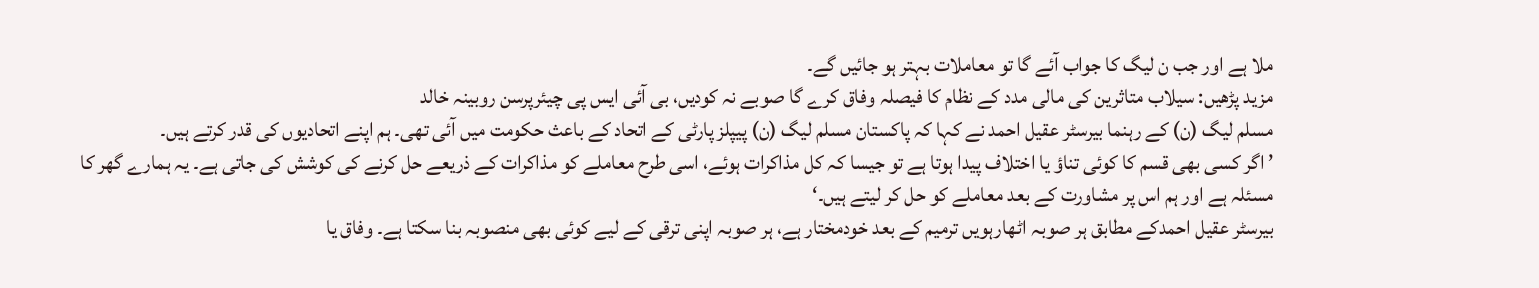ملا ہے اور جب ن لیگ کا جواب آئے گا تو معاملات بہتر ہو جائیں گے۔
مزید پڑھیں: سیلاب متاثرین کی مالی مدد کے نظام کا فیصلہ وفاق کرے گا صوبے نہ کودیں، بی آئی ایس پی چیئرپرسن روبینہ خالد
مسلم لیگ (ن) کے رہنما بیرسٹر عقیل احمد نے کہا کہ پاکستان مسلم لیگ (ن) پیپلز پارٹی کے اتحاد کے باعث حکومت میں آئی تھی۔ ہم اپنے اتحادیوں کی قدر کرتے ہیں۔
’اگر کسی بھی قسم کا کوئی تناؤ یا اختلاف پیدا ہوتا ہے تو جیسا کہ کل مذاکرات ہوئے، اسی طرح معاملے کو مذاکرات کے ذریعے حل کرنے کی کوشش کی جاتی ہے۔ یہ ہمارے گھر کا مسئلہ ہے اور ہم اس پر مشاورت کے بعد معاملے کو حل کر لیتے ہیں۔‘
بیرسٹر عقیل احمدکے مطابق ہر صوبہ اٹھارہویں ترمیم کے بعد خودمختار ہے، ہر صوبہ اپنی ترقی کے لیے کوئی بھی منصوبہ بنا سکتا ہے۔ وفاق یا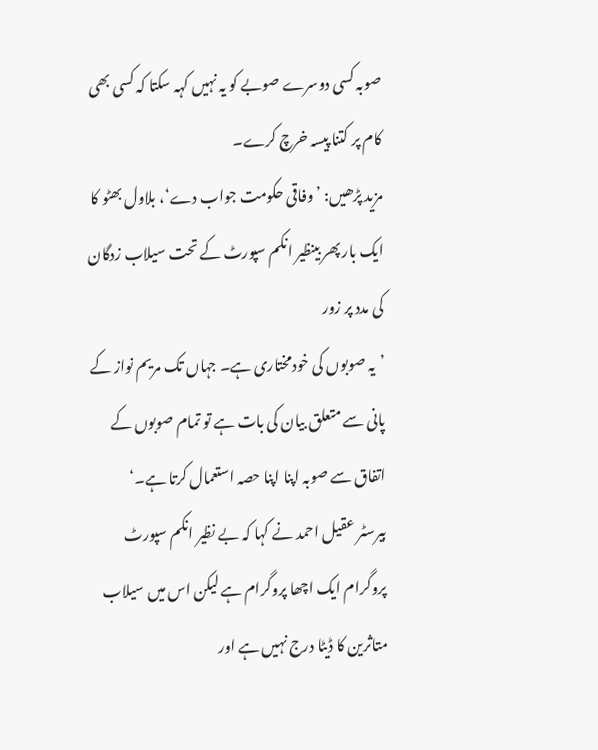صوبہ کسی دوسرے صوبے کو یہ نہیں کہہ سکتا کہ کسی بھی کام پر کتنا پیسہ خرچ کرے۔
مزید پڑھیں: ’وفاقی حکومت جواب دے‘، بلاول بھٹو کا ایک بار پھر بینظیر انکم سپورٹ کے تحت سیلاب زدگان کی مدد پر زور
’یہ صوبوں کی خودمختاری ہے۔ جہاں تک مریم نواز کے پانی سے متعلق بیان کی بات ہے تو تمام صوبوں کے اتفاق سے صوبہ اپنا اپنا حصہ استعمال کرتا ہے۔‘
بیرسٹر عقیل احمد نے کہا کہ بے نظیر انکم سپورٹ پروگرام ایک اچھا پروگرام ہے لیکن اس میں سیلاب متاثرین کا ڈیٹا درج نہیں ہے اور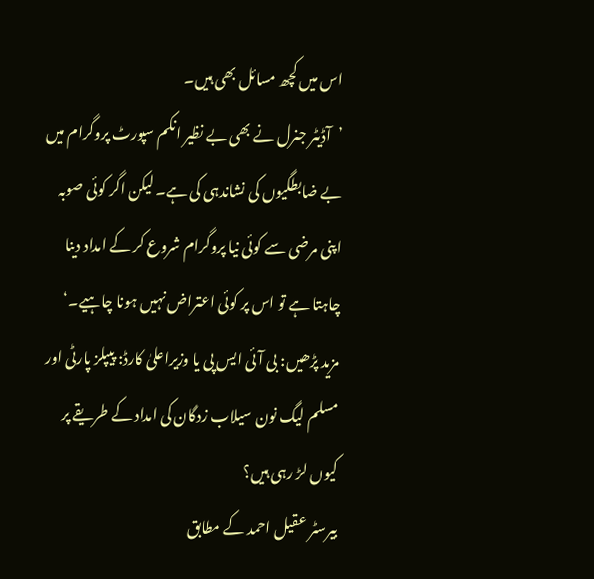اس میں کچھ مسائل بھی ہیں۔
’آڈیٹر جنرل نے بھی بے نظیر انکم سپورٹ پروگرام میں بے ضابطگیوں کی نشاندہی کی ہے۔ لیکن اگر کوئی صوبہ اپنی مرضی سے کوئی نیا پروگرام شروع کر کے امداد دینا چاہتا ہے تو اس پر کوئی اعتراض نہیں ہونا چاہیے۔‘
مزید پڑھیں: بی آئی ایس پی یا وزیراعلیٰ کارڈ: پیپلز پارٹی اور مسلم لیگ نون سیلاب زدگان کی امداد کے طریقے پر کیوں لڑ رہی ہیں؟
بیرسٹر عقیل احمد کے مطابق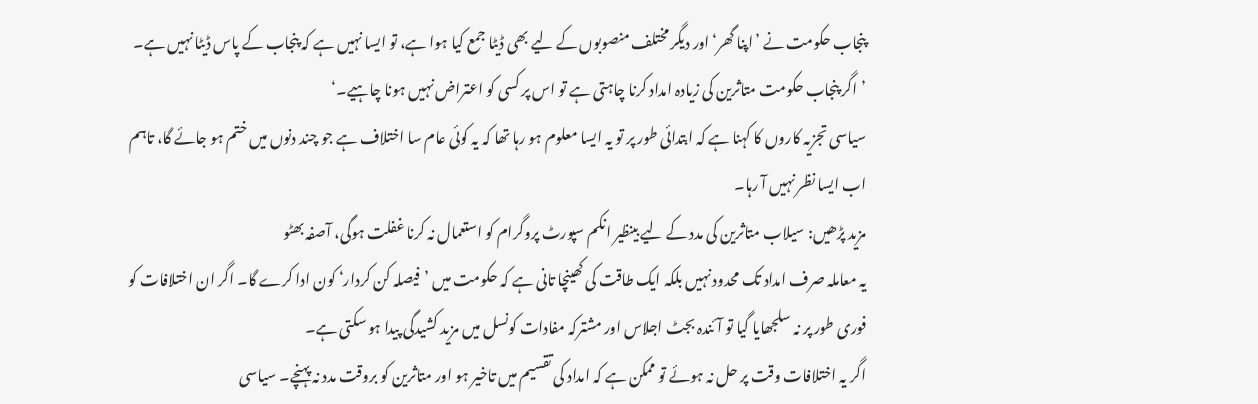پنجاب حکومت نے ’اپنا گھر‘ اور دیگر مختلف منصوبوں کے لیے بھی ڈیٹا جمع کیا ہوا ہے، تو ایسا نہیں ہے کہ پنجاب کے پاس ڈیٹا نہیں ہے۔
’اگر پنجاب حکومت متاثرین کی زیادہ امداد کرنا چاہتی ہے تو اس پر کسی کو اعتراض نہیں ہونا چاہیے۔‘
سیاسی تجزیہ کاروں کا کہنا ہے کہ ابتدائی طور پر تو یہ ایسا معلوم ہو رہا تھا کہ یہ کوئی عام سا اختلاف ہے جو چند دنوں میں ختم ہو جائے گا، تاہم اب ایسا نظر نہیں آ رہا۔
مزید پڑھیں: سیلاب متاثرین کی مدد کے لیے بینظیر انکم سپورٹ پروگرام کو استعمال نہ کرنا غفلت ہوگی، آصفہ بھٹو
یہ معاملہ صرف امداد تک محدود نہیں بلکہ ایک طاقت کی کھینچا تانی ہے کہ حکومت میں ’فیصلہ کن کردار‘ کون ادا کرے گا۔ اگر ان اختلافات کو فوری طور پر نہ سلجھایا گیا تو آئندہ بجٹ اجلاس اور مشترکہ مفادات کونسل میں مزید کشیدگی پیدا ہو سکتی ہے۔
اگر یہ اختلافات وقت پر حل نہ ہوئے تو ممکن ہے کہ امداد کی تقسیم میں تاخیر ہو اور متاثرین کو بروقت مدد نہ پہنچے۔ سیاسی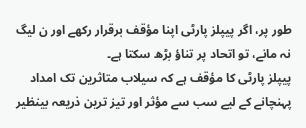طور پر، اگر پیپلز پارٹی اپنا مؤقف برقرار رکھے اور ن لیگ نہ مانے، تو اتحاد پر تناؤ بڑھ سکتا ہے۔
پیپلز پارٹی کا مؤقف ہے کہ سیلاب متاثرین تک امداد پہنچانے کے لیے سب سے مؤثر اور تیز ترین ذریعہ بینظیر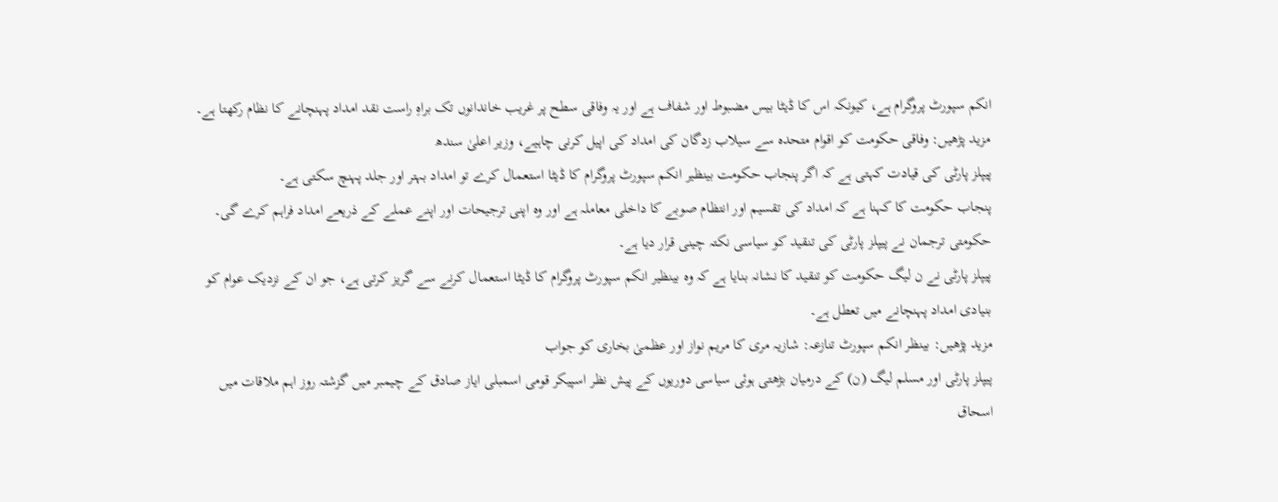انکم سپورٹ پروگرام ہے، کیونکہ اس کا ڈیٹا بیس مضبوط اور شفاف ہے اور یہ وفاقی سطح پر غریب خاندانوں تک براہِ راست نقد امداد پہنچانے کا نظام رکھتا ہے۔
مزید پڑھیں: وفاقی حکومت کو اقوام متحدہ سے سیلاب زدگان کی امداد کی اپیل کرنی چاہیے، وزیر اعلیٰ سندھ
پیپلز پارٹی کی قیادت کہتی ہے کہ اگر پنجاب حکومت بینظیر انکم سپورٹ پروگرام کا ڈیٹا استعمال کرے تو امداد بہتر اور جلد پہنچ سکتی ہے۔
پنجاب حکومت کا کہنا ہے کہ امداد کی تقسیم اور انتظام صوبے کا داخلی معاملہ ہے اور وہ اپنی ترجیحات اور اپنے عملے کے ذریعے امداد فراہم کرے گی۔ حکومتی ترجمان نے پیپلز پارٹی کی تنقید کو سیاسی نکتہ چینی قرار دیا ہے۔
پیپلز پارٹی نے ن لیگ حکومت کو تنقید کا نشانہ بنایا ہے کہ وہ بینظیر انکم سپورٹ پروگرام کا ڈیٹا استعمال کرنے سے گریز کرتی ہے، جو ان کے نزدیک عوام کو بنیادی امداد پہنچانے میں تعطل ہے۔
مزید پڑھیں: بینظر انکم سپورٹ تنازعہ: شازیہ مری کا مریم نواز اور عظمیٰ بخاری کو جواب
پیپلز پارٹی اور مسلم لیگ (ن) کے درمیان بڑھتی ہوئی سیاسی دوریوں کے پیش نظر اسپیکر قومی اسمبلی ایاز صادق کے چیمبر میں گزشتہ روز اہم ملاقات میں اسحاق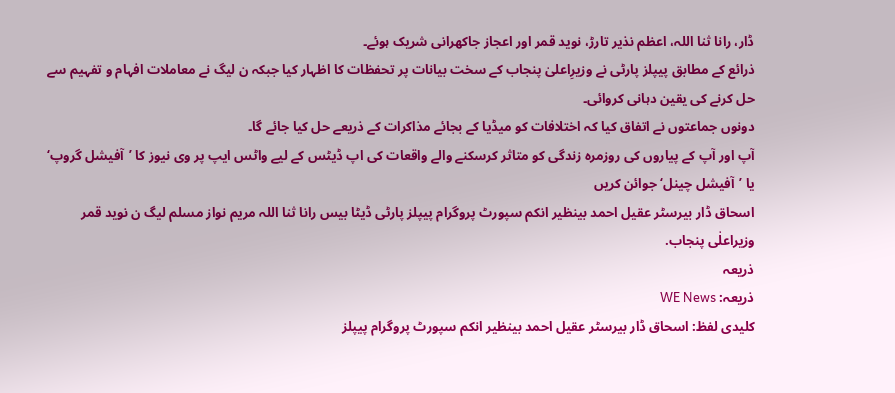ڈار، رانا ثنا اللہ، اعظم نذیر تارڑ، نوید قمر اور اعجاز جاکھرانی شریک ہوئے۔
ذرائع کے مطابق پیپلز پارٹی نے وزیرِاعلیٰ پنجاب کے سخت بیانات پر تحفظات کا اظہار کیا جبکہ ن لیگ نے معاملات افہام و تفہیم سے حل کرنے کی یقین دہانی کروائی۔
دونوں جماعتوں نے اتفاق کیا کہ اختلافات کو میڈیا کے بجائے مذاکرات کے ذریعے حل کیا جائے گا۔
آپ اور آپ کے پیاروں کی روزمرہ زندگی کو متاثر کرسکنے والے واقعات کی اپ ڈیٹس کے لیے واٹس ایپ پر وی نیوز کا ’آفیشل گروپ‘ یا ’آفیشل چینل‘ جوائن کریں
اسحاق ڈار بیرسٹر عقیل احمد بینظیر انکم سپورٹ پروگرام پیپلز پارٹی ڈیٹا بیس رانا ثنا اللہ مریم نواز مسلم لیگ ن نوید قمر وزیراعلٰی پنجاب.
ذریعہ
ذریعہ: WE News
کلیدی لفظ: اسحاق ڈار بیرسٹر عقیل احمد بینظیر انکم سپورٹ پروگرام پیپلز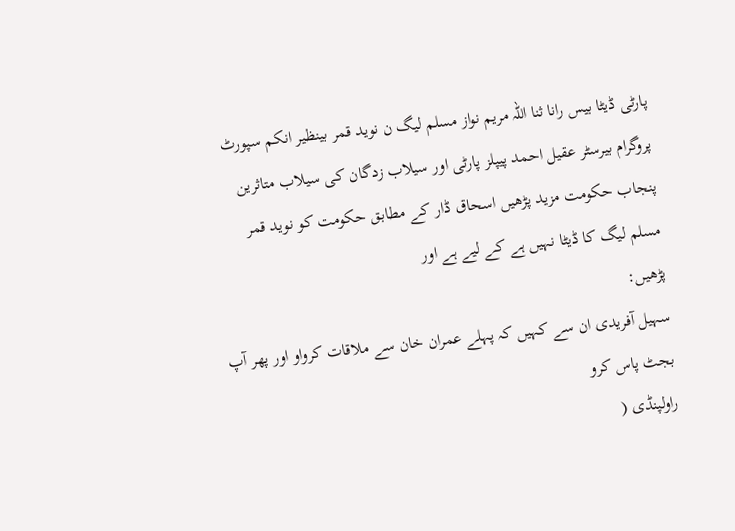پارٹی ڈیٹا بیس رانا ثنا اللہ مریم نواز مسلم لیگ ن نوید قمر بینظیر انکم سپورٹ پروگرام بیرسٹر عقیل احمد پیپلز پارٹی اور سیلاب زدگان کی سیلاب متاثرین پنجاب حکومت مزید پڑھیں اسحاق ڈار کے مطابق حکومت کو نوید قمر مسلم لیگ کا ڈیٹا نہیں ہے کے لیے ہے اور
پڑھیں:
سہیل آفریدی ان سے کہیں کہ پہلے عمران خان سے ملاقات کرواو اور پھر آپ بجٹ پاس کرو
راولپنڈی (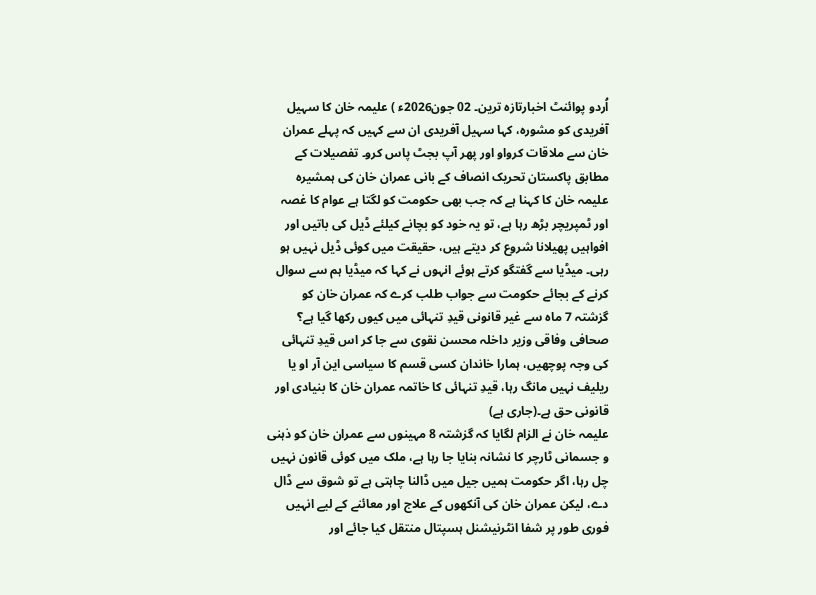اُردو پوائنٹ اخبارتازہ ترین۔ 02 جون2026ء ) علیمہ خان کا سہیل آفریدی کو مشورہ، کہا سہیل آفریدی ان سے کہیں کہ پہلے عمران خان سے ملاقات کرواو اور پھر آپ بجٹ پاس کرو۔ تفصیلات کے مطابق پاکستان تحریک انصاف کے بانی عمران خان کی ہمشیرہ علیمہ خان کا کہنا ہے کہ جب بھی حکومت کو لگتا ہے عوام کا غصہ اور ٹمپریچر بڑھ رہا ہے، تو یہ خود کو بچانے کیلئے ڈیل کی باتیں اور افواہیں پھیلانا شروع کر دیتے ہیں، حقیقت میں کوئی ڈیل نہیں ہو رہی۔ میڈیا سے گفتگو کرتے ہوئے انہوں نے کہا کہ میڈیا ہم سے سوال کرنے کے بجائے حکومت سے جواب طلب کرے کہ عمران خان کو گزشتہ 7 ماہ سے غیر قانونی قیدِ تنہائی میں کیوں رکھا گیا ہے؟ صحافی وفاقی وزیر داخلہ محسن نقوی سے جا کر اس قیدِ تنہائی کی وجہ پوچھیں، ہمارا خاندان کسی قسم کا سیاسی این آر او یا ریلیف نہیں مانگ رہا، قیدِ تنہائی کا خاتمہ عمران خان کا بنیادی اور قانونی حق ہے۔(جاری ہے)
علیمہ خان نے الزام لگایا کہ گزشتہ 8 مہینوں سے عمران خان کو ذہنی و جسمانی ٹارچر کا نشانہ بنایا جا رہا ہے، ملک میں کوئی قانون نہیں چل رہا، اگر حکومت ہمیں جیل میں ڈالنا چاہتی ہے تو شوق سے ڈال دے، لیکن عمران خان کی آنکھوں کے علاج اور معائنے کے لیے انہیں فوری طور پر شفا انٹرنیشنل ہسپتال منتقل کیا جائے اور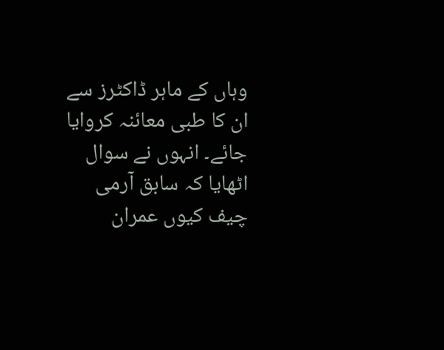وہاں کے ماہر ڈاکٹرز سے ان کا طبی معائنہ کروایا جائے۔ انہوں نے سوال اٹھایا کہ سابق آرمی چیف کیوں عمران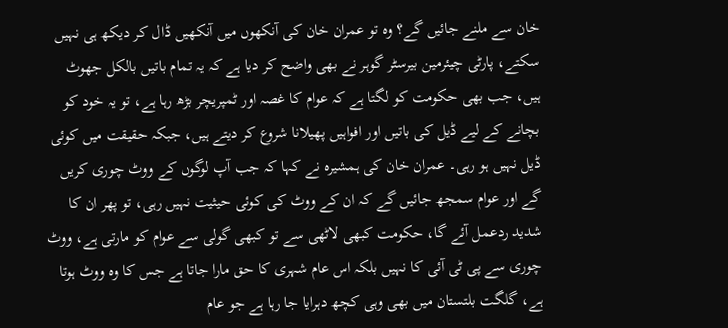خان سے ملنے جائیں گے؟ وہ تو عمران خان کی آنکھوں میں آنکھیں ڈال کر دیکھ ہی نہیں سکتے، پارٹی چیئرمین بیرسٹر گوہر نے بھی واضح کر دیا ہے کہ یہ تمام باتیں بالکل جھوٹ ہیں، جب بھی حکومت کو لگتا ہے کہ عوام کا غصہ اور ٹمپریچر بڑھ رہا ہے، تو یہ خود کو بچانے کے لیے ڈیل کی باتیں اور افواہیں پھیلانا شروع کر دیتے ہیں، جبکہ حقیقت میں کوئی ڈیل نہیں ہو رہی۔ عمران خان کی ہمشیرہ نے کہا کہ جب آپ لوگوں کے ووٹ چوری کریں گے اور عوام سمجھ جائیں گے کہ ان کے ووٹ کی کوئی حیثیت نہیں رہی، تو پھر ان کا شدید ردعمل آئے گا، حکومت کبھی لاٹھی سے تو کبھی گولی سے عوام کو مارتی ہے، ووٹ چوری سے پی ٹی آئی کا نہیں بلکہ اس عام شہری کا حق مارا جاتا ہے جس کا وہ ووٹ ہوتا ہے، گلگت بلتستان میں بھی وہی کچھ دہرایا جا رہا ہے جو عام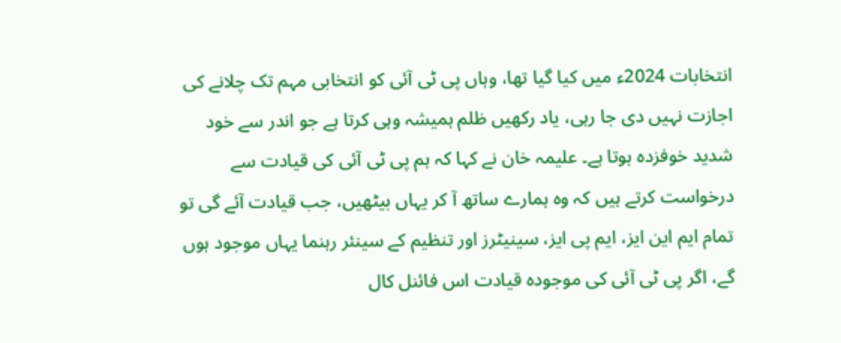انتخابات 2024ء میں کیا گیا تھا، وہاں پی ٹی آئی کو انتخابی مہم تک چلانے کی اجازت نہیں دی جا رہی، یاد رکھیں ظلم ہمیشہ وہی کرتا ہے جو اندر سے خود شدید خوفزدہ ہوتا ہے۔ علیمہ خان نے کہا کہ ہم پی ٹی آئی کی قیادت سے درخواست کرتے ہیں کہ وہ ہمارے ساتھ آ کر یہاں بیٹھیں، جب قیادت آئے گی تو تمام ایم این ایز، ایم پی ایز، سینیٹرز اور تنظیم کے سینئر رہنما یہاں موجود ہوں گے، اگر پی ٹی آئی کی موجودہ قیادت اس فائنل کال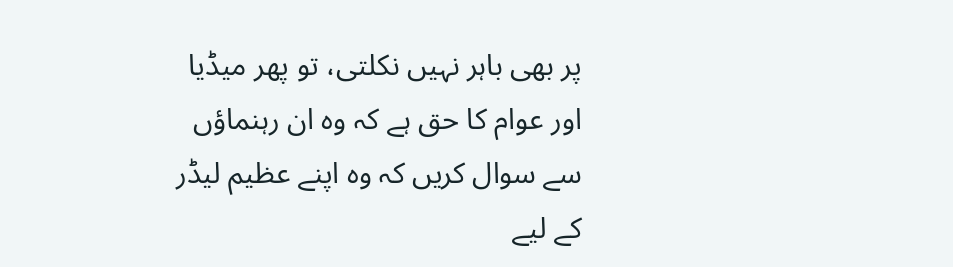پر بھی باہر نہیں نکلتی، تو پھر میڈیا اور عوام کا حق ہے کہ وہ ان رہنماؤں سے سوال کریں کہ وہ اپنے عظیم لیڈر کے لیے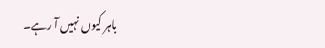باہر کیوں نہیں آ رہے۔